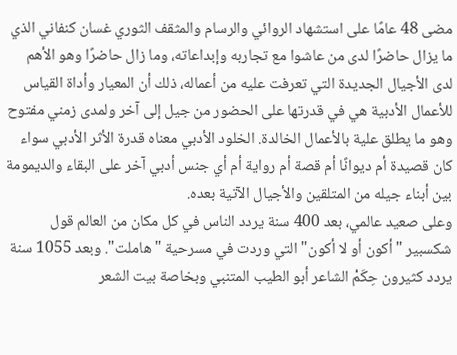مضى 48 عامًا على استشهاد الروائي والرسام والمثقف الثوري غسان كنفاني الذي ما يزال حاضرًا لدى من عاشوا مع تجاربه وإبداعاته، وما زال حاضرًا وهو الأهم لدى الأجيال الجديدة التي تعرفت عليه من أعماله، ذلك أن المعيار وأداة القياس للأعمال الأدبية هي في قدرتها على الحضور من جيل إلى آخر ولمدى زمني مفتوح وهو ما يطلق علية بالأعمال الخالدة. الخلود الأدبي معناه قدرة الأثر الأدبي سواء كان قصيدة أم ديوانًا أم قصة أم رواية أم أي جنس أدبي آخر على البقاء والديمومة بين أبناء جيله من المتلقين والأجيال الآتية بعده.
وعلى صعيد عالمي، بعد 400 سنة يردد الناس في كل مكان من العالم قول شكسبير "أكون أو لا أكون" التي وردت في مسرحية "هاملت". وبعد 1055 سنة يردد كثيرون حِكَمْ الشاعر أبو الطيب المتنبي وبخاصة بيت الشعر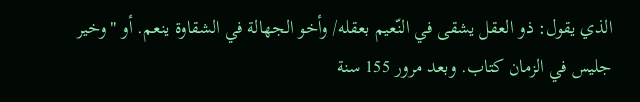الذي يقول: ذو العقل يشقى في النّعيم بعقله/ وأخو الجهالة في الشقاوة ينعم. أو "وخير جليس في الزمان كتاب. وبعد مرور 155 سنة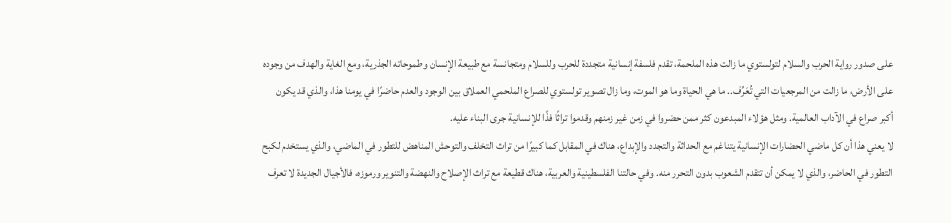على صدور رواية الحرب والسلام لتولستوي ما زالت هذه الملحمة، تقدم فلسفة إنسانية متجددة للحرب وللسلام ومتجانسة مع طبيعة الإنسان وطموحاته الجذرية، ومع الغاية والهدف من وجوده على الأرض، ما زالت من المرجعيات التي تُعَرِّف.. ما هي الحياة وما هو الموت، وما زال تصوير تولستوي للصراع الملحمي العملاق بين الوجود والعدم حاضرًا في يومنا هذا، والذي قد يكون أكبر صراع في الآداب العالمية. ومثل هؤلاء المبدعون كثر ممن حضروا في زمن غير زمنهم وقدموا تراثًا فذًا للإنسانية جرى البناء عليه.
لا يعني هذا أن كل ماضي الحضارات الإنسانية يتناغم مع الحداثة والتجدد والإبداع، هناك في المقابل كما كبيرًا من تراث التخلف والتوحش المناهض للتطور في الماضي، والذي يستخدم لكبح التطور في الحاضر، والذي لا يمكن أن تتقدم الشعوب بدون التحرر منه. وفي حالتنا الفلسطينية والعربية، هناك قطيعة مع تراث الإصلاح والنهضة والتنوير ورموزه، فالأجيال الجديدة لا تعرف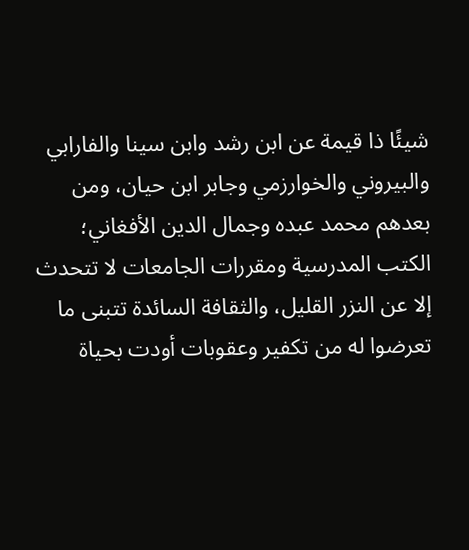شيئًا ذا قيمة عن ابن رشد وابن سينا والفارابي والبيروني والخوارزمي وجابر ابن حيان، ومن بعدهم محمد عبده وجمال الدين الأفغاني؛ الكتب المدرسية ومقررات الجامعات لا تتحدث إلا عن النزر القليل، والثقافة السائدة تتبنى ما تعرضوا له من تكفير وعقوبات أودت بحياة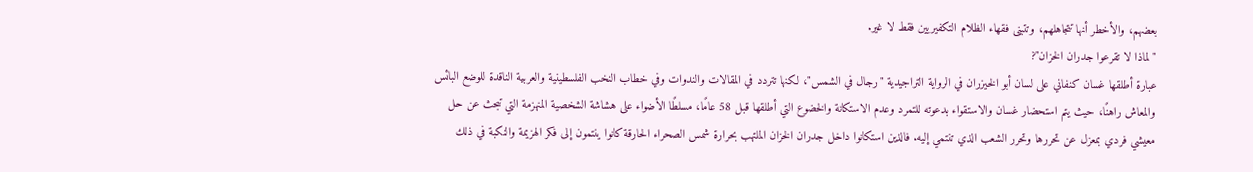بعضهم، والأخطر أنها تتجاهلهم، وتتبنى فقهاء الظلام التكفيريين فقط لا غير.
"لماذا لا تقرعوا جدران الخزان"?
عبارة أطلقها غسان كنفاني على لسان أبو الخيزران في الرواية التراجيدية "رجال في الشمس"، لكنها تتردد في المقالات والندوات وفي خطاب النخب الفلسطينية والعربية الناقدة للوضع البائس والمعاش راهنًا، حيث يتم استحضار غسان والاستقواء بدعوته للتمرد وعدم الاستكانة والخضوع التي أطلقها قبل 58 عامًا، مسلطًا الأضواء على هشاشة الشخصية المنهزمة التي تبحث عن حل معيشي فردي بمعزل عن تحررها وتحرر الشعب الذي تنتمي إليه. فالذين استكانوا داخل جدران الخزان الملتهب بحرارة شمس الصحراء الحارقة كانوا ينتمون إلى فكر الهزيمة والنكبة في ذلك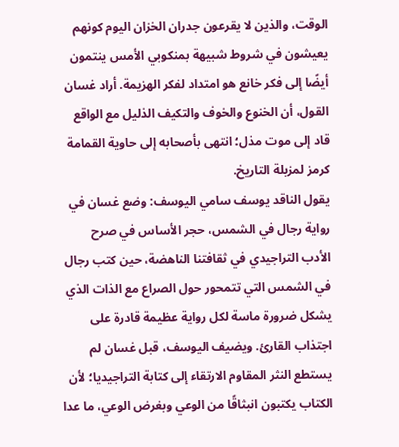الوقت، والذين لا يقرعون جدران الخزان اليوم كونهم يعيشون في شروط شبيهة بمنكوبي الأمس ينتمون أيضًا إلى فكر خانع هو امتداد لفكر الهزيمة. أراد غسان القول، أن الخنوع والخوف والتكيف الذليل مع الواقع قاد إلى موت مذل؛ انتهى بأصحابه إلى حاوية القمامة كرمز لمزبلة التاريخ.
يقول الناقد يوسف سامي اليوسف: وضع غسان في رواية رجال في الشمس، حجر الأساس في صرح الأدب التراجيدي في ثقافتنا الناهضة، حين كتب رجال في الشمس التي تتمحور حول الصراع مع الذات الذي يشكل ضرورة ماسة لكل رواية عظيمة قادرة على اجتذاب القارئ. ويضيف اليوسف، قبل غسان لم يستطع النثر المقاوم الارتقاء إلى كتابة التراجيديا؛ لأن الكتاب يكتبون انبثاقًا من الوعي وبغرض الوعي، ما عدا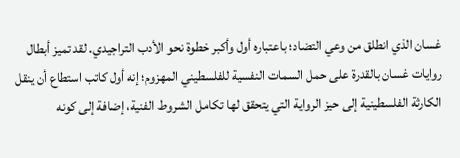غسان الذي انطلق من وعي التضاد؛ باعتباره أول وأكبر خطوة نحو الأدب التراجيدي. لقد تميز أبطال روايات غسان بالقدرة على حمل السمات النفسية للفلسطيني المهزوم؛ إنه أول كاتب استطاع أن ينقل الكارثة الفلسطينية إلى حيز الرواية التي يتحقق لها تكامل الشروط الفنية، إضافة إلى كونه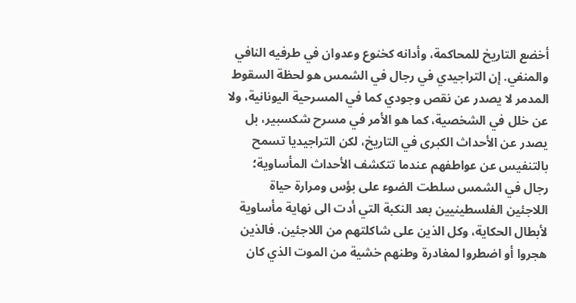أخضع التاريخ للمحاكمة، وأدانه كخنوع وعدوان في طرفيه النافي والمنفي. إن التراجيدي في رجال في الشمس هو لحظة السقوط المدمر لا يصدر عن نقص وجودي كما في المسرحية اليونانية، ولا عن خلل في الشخصية، كما هو الأمر في مسرح شكسبير، بل يصدر عن الأحداث الكبرى في التاريخ، لكن التراجيديا تسمح بالتنفيس عن عواطفهم عندما تتكشف الأحداث المأساوية؛ رجال في الشمس سلطت الضوء على بؤس ومرارة حياة اللاجئين الفلسطينيين بعد النكبة التي أدت الى نهاية مأساوية لأبطال الحكاية، وكل الذين على شاكلتهم من اللاجئين. فالذين هجروا أو اضطروا لمغادرة وطنهم خشية من الموت الذي كان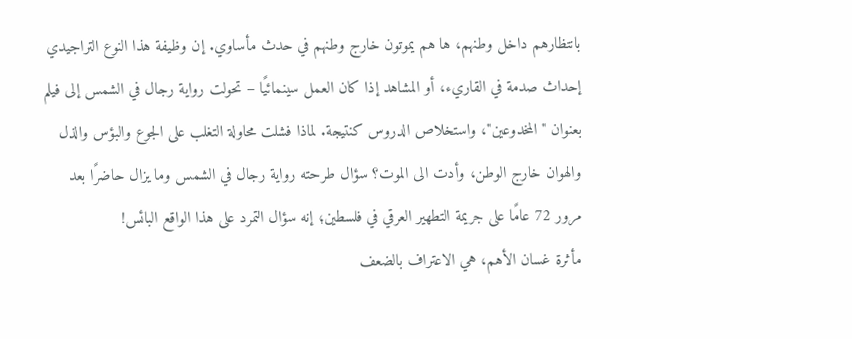بانتظارهم داخل وطنهم، ها هم يموتون خارج وطنهم في حدث مأساوي. إن وظيفة هذا النوع التراجيدي إحداث صدمة في القاريء، أو المشاهد إذا كان العمل سينمائيًا – تحولت رواية رجال في الشمس إلى فيلم بعنوان "المخدوعين"، واستخلاص الدروس كنتيجة. لماذا فشلت محاولة التغلب على الجوع والبؤس والذل والهوان خارج الوطن، وأدت الى الموت؟ سؤال طرحته رواية رجال في الشمس وما يزال حاضرًا بعد مرور 72 عامًا على جريمة التطهير العرقي في فلسطين؛ إنه سؤال التمرد على هذا الواقع البائس!
مأثرة غسان الأهم، هي الاعتراف بالضعف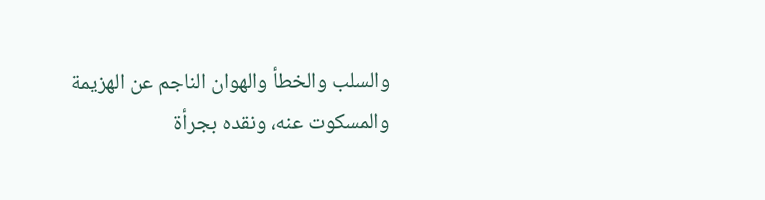والسلب والخطأ والهوان الناجم عن الهزيمة والمسكوت عنه، ونقده بجرأة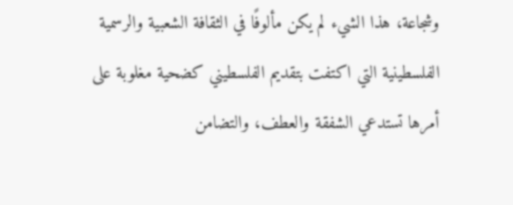وشجاعة، هذا الشيء لم يكن مألوفًا في الثقافة الشعبية والرسمية الفلسطينية التي اكتفت بتقديم الفلسطيني كضحية مغلوبة على أمرها تستدعي الشفقة والعطف، والتضامن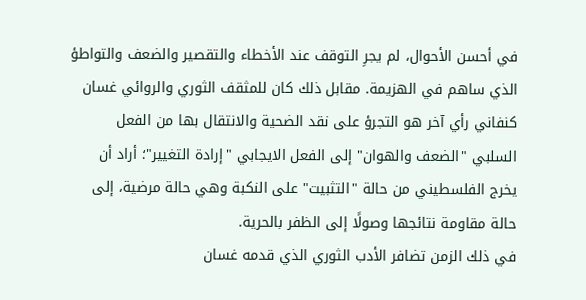في أحسن الأحوال، لم يجرِ التوقف عند الأخطاء والتقصير والضعف والتواطؤ الذي ساهم في الهزيمة. مقابل ذلك كان للمثقف الثوري والروائي غسان كنفاني رأي آخر هو التجرؤ على نقد الضحية والانتقال بها من الفعل السلبي "الضعف والهوان" إلى الفعل الايجابي "إرادة التغيير"؛ أراد أن يخرج الفلسطيني من حالة "التثبيت" على النكبة وهي حالة مرضية، إلى حالة مقاومة نتائجها وصولًا إلى الظفر بالحرية.
في ذلك الزمن تضافر الأدب الثوري الذي قدمه غسان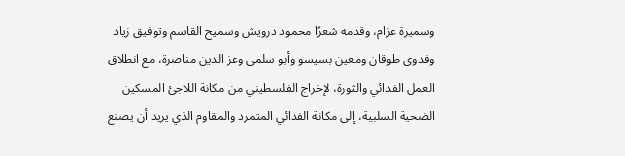وسميرة عزام، وقدمه شعرًا محمود درويش وسميح القاسم وتوفيق زياد وفدوى طوقان ومعين بسيسو وأبو سلمى وعز الدين مناصرة، مع انطلاق العمل الفدائي والثورة، لإخراج الفلسطيني من مكانة اللاجئ المسكين الضحية السلبية، إلى مكانة الفدائي المتمرد والمقاوم الذي يريد أن يصنع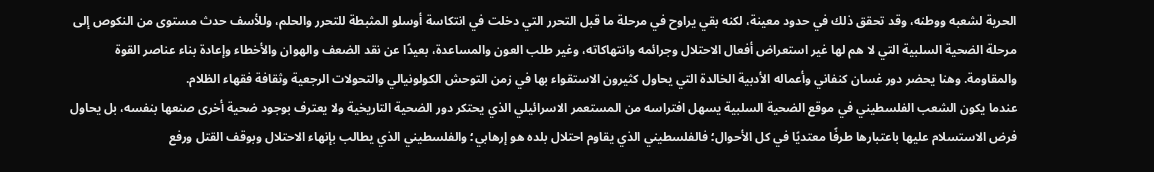الحرية لشعبه ووطنه، وقد تحقق ذلك في حدود معينة، لكنه بقي يراوح في مرحلة ما قبل التحرر التي دخلت في انتكاسة أوسلو المثبطة للتحرر والحلم، وللأسف حدث مستوى من النكوص إلى مرحلة الضحية السلبية التي لا هم لها غير استعراض أفعال الاحتلال وجرائمه وانتهاكاته، وغير طلب العون والمساعدة، بعيدًا عن نقد الضعف والهوان والأخطاء وإعادة بناء عناصر القوة والمقاومة. وهنا يحضر دور غسان كنفاني وأعماله الأدبية الخالدة التي يحاول كثيرون الاستقواء بها في زمن التوحش الكولونيالي والتحولات الرجعية وثقافة فقهاء الظلام.
عندما يكون الشعب الفلسطيني في موقع الضحية السلبية يسهل افتراسه من المستعمر الاسرائيلي الذي يحتكر دور الضحية التاريخية ولا يعترف بوجود ضحية أخرى صنعها بنفسه، بل يحاول فرض الاستسلام عليها باعتبارها طرفًا معتديًا في كل الأحوال؛ فالفلسطيني الذي يقاوم احتلال بلده هو إرهابي؛ والفلسطيني الذي يطالب بإنهاء الاحتلال وبوقف القتل ورفع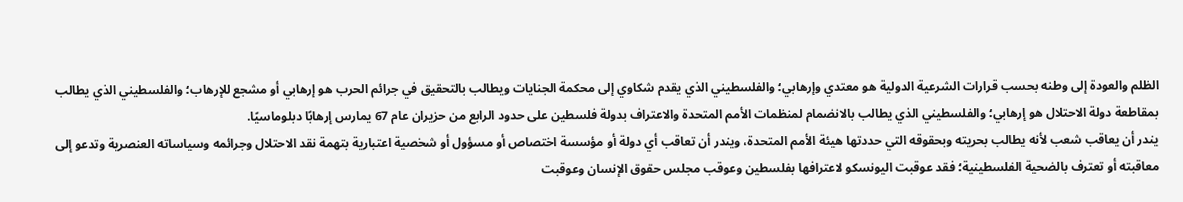الظلم والعودة إلى وطنه بحسب قرارات الشرعية الدولية هو معتدي وإرهابي؛ والفلسطيني الذي يقدم شكاوي إلى محكمة الجنايات ويطالب بالتحقيق في جرائم الحرب هو إرهابي أو مشجع للإرهاب؛ والفلسطيني الذي يطالب بمقاطعة دولة الاحتلال هو إرهابي؛ والفلسطيني الذي يطالب بالانضمام لمنظمات الأمم المتحدة والاعتراف بدولة فلسطين على حدود الرابع من حزيران عام 67 يمارس إرهابًا دبلوماسيًا.
يندر أن يعاقب شعب لأنه يطالب بحريته وبحقوقه التي حددتها هيئة الأمم المتحدة، ويندر أن تعاقب أي دولة أو مؤسسة اختصاص أو مسؤول أو شخصية اعتبارية بتهمة نقد الاحتلال وجرائمه وسياساته العنصرية وتدعو إلى معاقبته أو تعترف بالضحية الفلسطينية؛ فقد عوقبت اليونسكو لاعترافها بفلسطين وعوقب مجلس حقوق الإنسان وعوقبت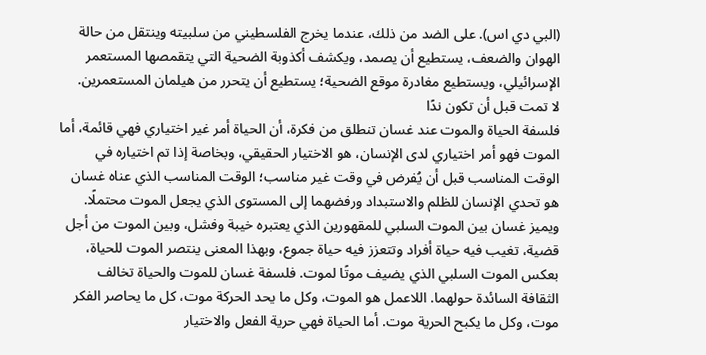(البي دي اس). على الضد من ذلك، عندما يخرج الفلسطيني من سلبيته وينتقل من حالة الهوان والضعف، يستطيع أن يصمد، ويكشف أكذوبة الضحية التي يتقمصها المستعمر الإسرائيلي، ويستطيع مغادرة موقع الضحية؛ يستطيع أن يتحرر من هيلمان المستعمرين.
لا تمت قبل أن تكون ندًا
فلسفة الحياة والموت عند غسان تنطلق من فكرة، أن الحياة أمر غير اختياري فهي قائمة، أما الموت فهو أمر اختياري لدى الإنسان، هو الاختيار الحقيقي، وبخاصة إذا تم اختياره في الوقت المناسب قبل أن يُفرض في وقت غير مناسب؛ الوقت المناسب الذي عناه غسان هو تحدي الإنسان للظلم والاستبداد ورفضهما إلى المستوى الذي يجعل الموت محتملًا. ويميز غسان بين الموت السلبي للمقهورين الذي يعتبره خيبة وفشل، وبين الموت من أجل قضية، تغيب فيه حياة أفراد وتتعزز فيه حياة جموع، وبهذا المعنى ينتصر الموت للحياة، بعكس الموت السلبي الذي يضيف موتًا لموت. فلسفة غسان للموت والحياة تخالف الثقافة السائدة حولهما. اللاعمل هو الموت، وكل ما يحد الحركة موت، كل ما يحاصر الفكر موت، وكل ما يكبح الحرية موت. أما الحياة فهي حرية الفعل والاختيار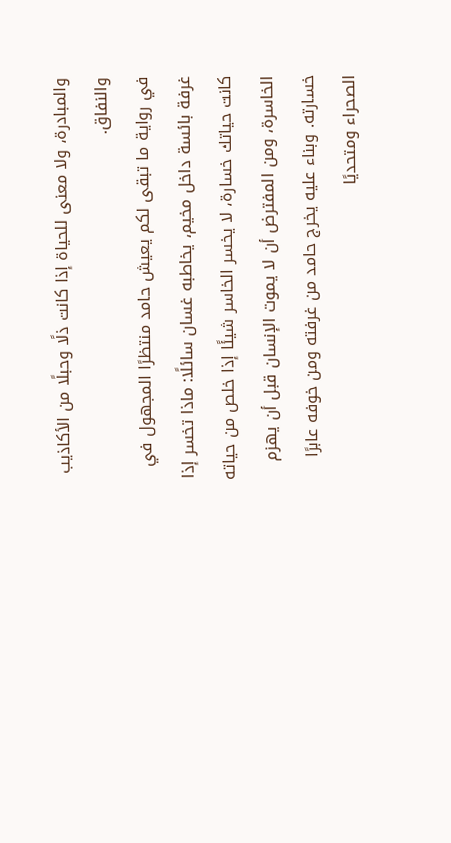والمبادرة، ولا معنى للحياة إذا كانت ذلًا وحبلًا من الأكاذيب والنفاق.
في رواية ما تبقى لكم يعيش حامد منتظرًا المجهول في غرفة بائسة داخل مخيم، يخاطبه غسان سائلًا: ماذا تخسر إذا كانت حياتك خسارة، لا يخسر الخاسر شيئًا إذا خلص من حياته الخاسرة، ومن المفترض أن لا يموت الإنسان قبل أن يهزم خسارته. وبناء عليه يخرج حامد من غرفته ومن خوفه عابرًا الصحراء ومتحديًا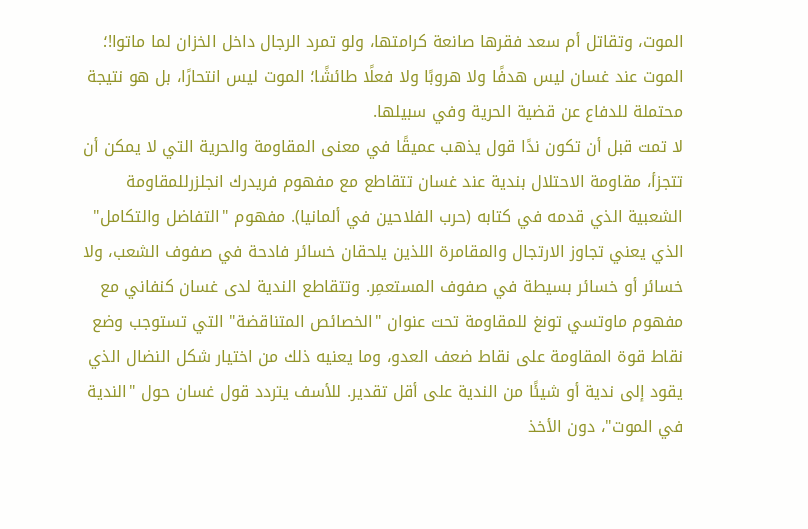الموت، وتقاتل أم سعد فقرها صانعة كرامتها، ولو تمرد الرجال داخل الخزان لما ماتوا!؛ الموت عند غسان ليس هدفًا ولا هروبًا ولا فعلًا طائشًا؛ الموت ليس انتحارًا، بل هو نتيجة محتملة للدفاع عن قضية الحرية وفي سبيلها.
لا تمت قبل أن تكون ندًا قول يذهب عميقًا في معنى المقاومة والحرية التي لا يمكن أن تتجزأ، مقاومة الاحتلال بندية عند غسان تتقاطع مع مفهوم فريدرك انجلزرللمقاومة الشعبية الذي قدمه في كتابه (حرب الفلاحين في ألمانيا). مفهوم "التفاضل والتكامل" الذي يعني تجاوز الارتجال والمقامرة اللذين يلحقان خسائر فادحة في صفوف الشعب، ولا خسائر أو خسائر بسيطة في صفوف المستعمِر. وتتقاطع الندية لدى غسان كنفاني مع مفهوم ماوتسي تونغ للمقاومة تحت عنوان "الخصائص المتناقضة" التي تستوجب وضع نقاط قوة المقاومة على نقاط ضعف العدو، وما يعنيه ذلك من اختيار شكل النضال الذي يقود إلى ندية أو شيئًا من الندية على أقل تقدير. للأسف يتردد قول غسان حول "الندية في الموت"، دون الأخذ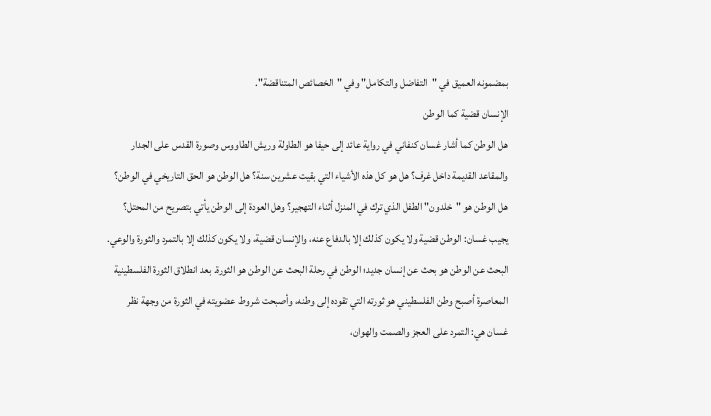بمضمونه العميق في "التفاضل والتكامل" وفي "الخصائص المتناقضة".
الإنسان قضية كما الوطن
هل الوطن كما أشار غسان كنفاني في رواية عائد إلى حيفا هو الطاولة وريش الطاووس وصورة القدس على الجدار والمقاعد القديمة داخل غرف؟ هل هو كل هذه الأشياء التي بقيت عشرين سنة؟ هل الوطن هو الحق التاريخي في الوطن؟ هل الوطن هو "خلدون" الطفل الذي ترك في المنزل أثناء التهجير؟ وهل العودة إلى الوطن يأتي بتصريح من المحتل؟
يجيب غسان: الوطن قضية ولا يكون كذلك إلا بالدفاع عنه، والإنسان قضية، ولا يكون كذلك إلا بالتمرد والثورة والوعي. البحث عن الوطن هو بحث عن إنسان جديد؛ الوطن في رحلة البحث عن الوطن هو الثورة. بعد انطلاق الثورة الفلسطينية المعاصرة أصبح وطن الفلسطيني هو ثورته التي تقوده إلى وطنه، وأصبحت شروط عضويته في الثورة من وجهة نظر غسان هي: التمرد على العجز والصمت والهوان،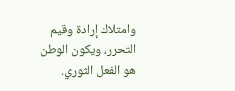وامتلاك إرادة وقيم التحرر، ويكون الوطن هو الفعل الثوري.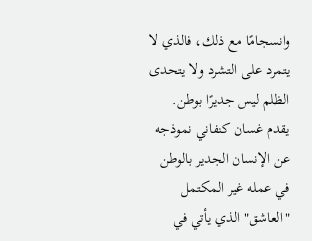وانسجامًا مع ذلك، فالذي لا يتمرد على التشرد ولا يتحدى الظلم ليس جديرًا بوطن.
يقدم غسان كنفاني نموذجه عن الإنسان الجدير بالوطن في عمله غير المكتمل "العاشق" الذي يأتي في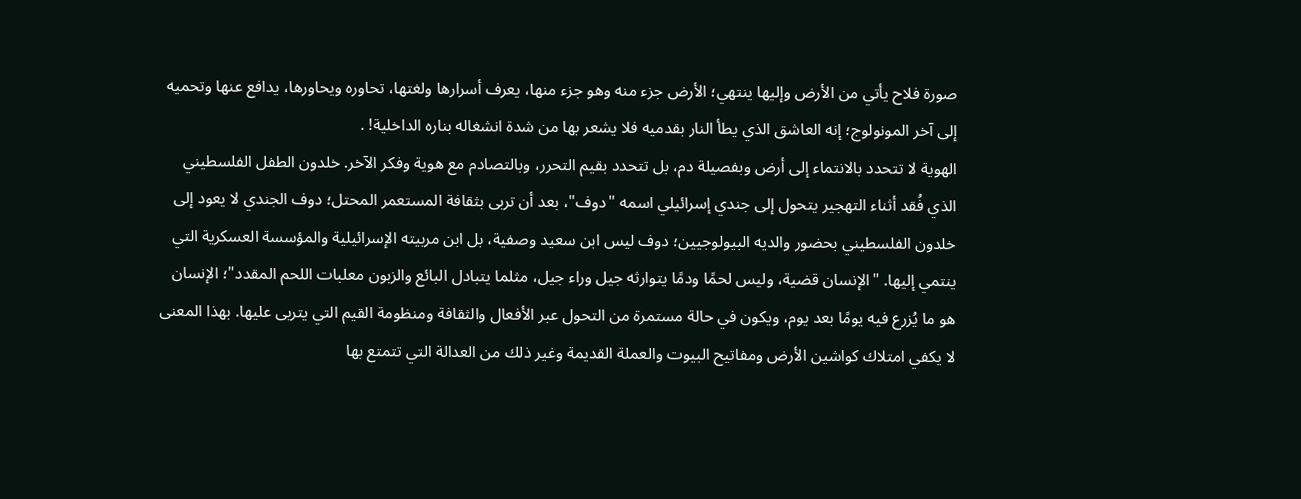صورة فلاح يأتي من الأرض وإليها ينتهي؛ الأرض جزء منه وهو جزء منها، يعرف أسرارها ولغتها، تحاوره ويحاورها، يدافع عنها وتحميه إلى آخر المونولوج؛ إنه العاشق الذي يطأ النار بقدميه فلا يشعر بها من شدة انشغاله بناره الداخلية! .
الهوية لا تتحدد بالانتماء إلى أرض وبفصيلة دم، بل تتحدد بقيم التحرر، وبالتصادم مع هوية وفكر الآخر. خلدون الطفل الفلسطيني الذي فُقد أثناء التهجير يتحول إلى جندي إسرائيلي اسمه "دوف"، بعد أن تربى بثقافة المستعمر المحتل؛ دوف الجندي لا يعود إلى خلدون الفلسطيني بحضور والديه البيولوجيين؛ دوف ليس ابن سعيد وصفية، بل ابن مربيته الإسرائيلية والمؤسسة العسكرية التي ينتمي إليها. "الإنسان قضية، وليس لحمًا ودمًا يتوارثه جيل وراء جيل، مثلما يتبادل البائع والزبون معلبات اللحم المقدد"؛ الإنسان هو ما يُزرع فيه يومًا بعد يوم، ويكون في حالة مستمرة من التحول عبر الأفعال والثقافة ومنظومة القيم التي يتربى عليها. بهذا المعنى لا يكفي امتلاك كواشين الأرض ومفاتيح البيوت والعملة القديمة وغير ذلك من العدالة التي تتمتع بها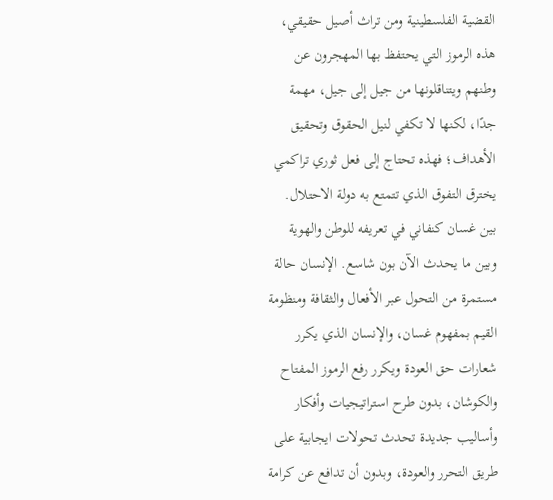القضية الفلسطينية ومن تراث أصيل حقيقي، هذه الرموز التي يحتفظ بها المهجرون عن وطنهم ويتناقلونها من جيل إلى جيل، مهمة جدًا، لكنها لا تكفي لنيل الحقوق وتحقيق الأهداف؛ فهذه تحتاج إلى فعل ثوري تراكمي يخترق التفوق الذي تتمتع به دولة الاحتلال.
بين غسان كنفاني في تعريفه للوطن والهوية وبين ما يحدث الآن بون شاسع. الإنسان حالة مستمرة من التحول عبر الأفعال والثقافة ومنظومة القيم بمفهوم غسان، والإنسان الذي يكرر شعارات حق العودة ويكرر رفع الرموز المفتاح والكوشان، بدون طرح استراتيجيات وأفكار وأساليب جديدة تحدث تحولات ايجابية على طريق التحرر والعودة، وبدون أن تدافع عن كرامة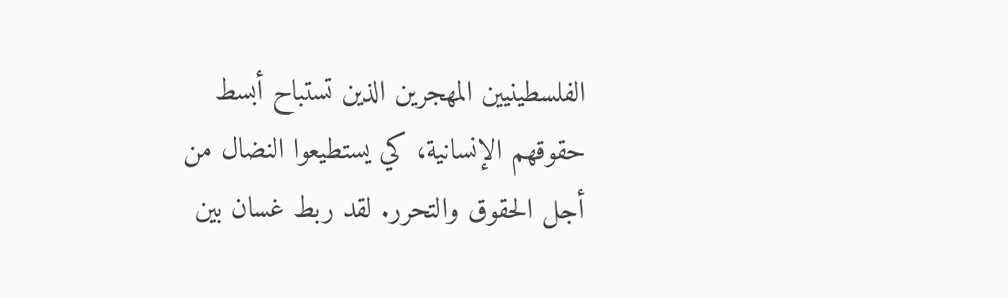الفلسطينيين المهجرين الذين تستباح أبسط حقوقهم الإنسانية، كي يستطيعوا النضال من أجل الحقوق والتحرر. لقد ربط غسان بين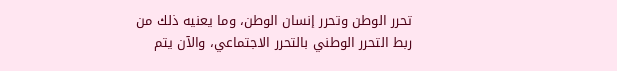تحرر الوطن وتحرر إنسان الوطن، وما يعنيه ذلك من ربط التحرر الوطني بالتحرر الاجتماعي، والآن يتم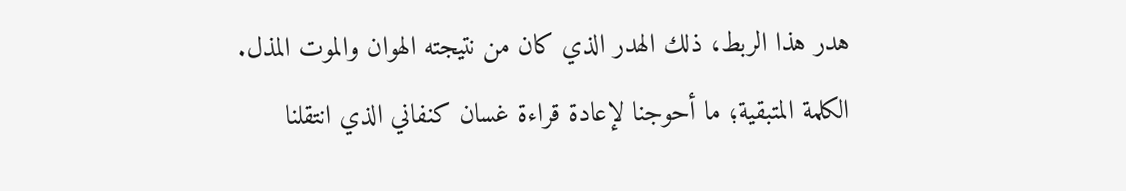هدر هذا الربط، ذلك الهدر الذي كان من نتيجته الهوان والموت المذل.
الكلمة المتبقية؛ ما أحوجنا لإعادة قراءة غسان كنفاني الذي انتقلنا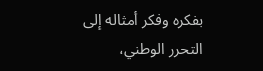بفكره وفكر أمثاله إلى التحرر الوطني،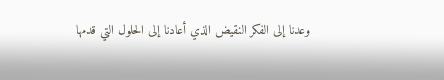وعدنا إلى الفكر النقيض الذي أعادنا إلى الحلول التي قدمها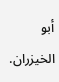أبو الخيزران.